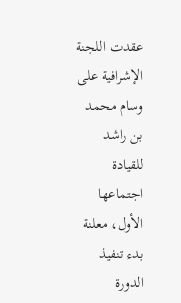عقدت اللجنة الإشرافية على وسام محمد بن راشد للقيادة اجتماعها الأول، معلنة بدء تنفيذ الدورة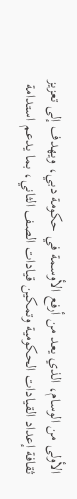الأولى من الوسام، الذي يعد من أرفع الأوسمة في حكومة دبي، ويهدف إلى تعزيز ثقافة إعداد القيادات الحكومية وتمكين قيادات الصف الثاني، بما يدعم استدامة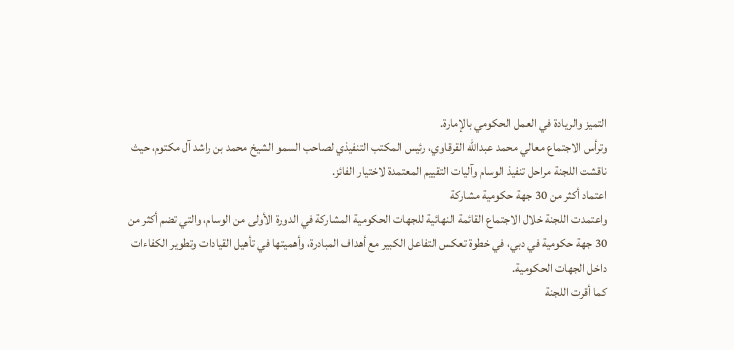التميز والريادة في العمل الحكومي بالإمارة.
وترأس الاجتماع معالي محمد عبدالله القرقاوي، رئيس المكتب التنفيذي لصاحب السمو الشيخ محمد بن راشد آل مكتوم، حيث ناقشت اللجنة مراحل تنفيذ الوسام وآليات التقييم المعتمدة لاختيار الفائز.
اعتماد أكثر من 30 جهة حكومية مشاركة
واعتمدت اللجنة خلال الاجتماع القائمة النهائية للجهات الحكومية المشاركة في الدورة الأولى من الوسام، والتي تضم أكثر من 30 جهة حكومية في دبي، في خطوة تعكس التفاعل الكبير مع أهداف المبادرة، وأهميتها في تأهيل القيادات وتطوير الكفاءات داخل الجهات الحكومية.
كما أقرت اللجنة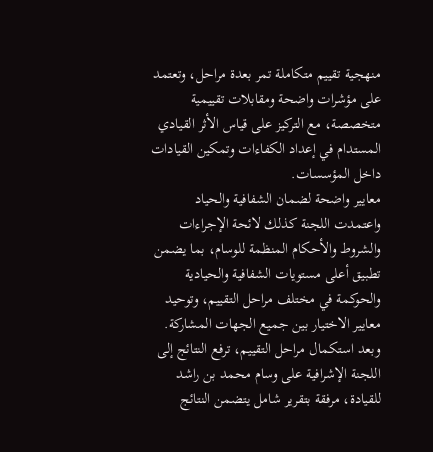منهجية تقييم متكاملة تمر بعدة مراحل، وتعتمد على مؤشرات واضحة ومقابلات تقييمية متخصصة، مع التركيز على قياس الأثر القيادي المستدام في إعداد الكفاءات وتمكين القيادات داخل المؤسسات.
معايير واضحة لضمان الشفافية والحياد
واعتمدت اللجنة كذلك لائحة الإجراءات والشروط والأحكام المنظمة للوسام، بما يضمن تطبيق أعلى مستويات الشفافية والحيادية والحوكمة في مختلف مراحل التقييم، وتوحيد معايير الاختيار بين جميع الجهات المشاركة.
وبعد استكمال مراحل التقييم، ترفع النتائج إلى اللجنة الإشرافية على وسام محمد بن راشد للقيادة، مرفقة بتقرير شامل يتضمن النتائج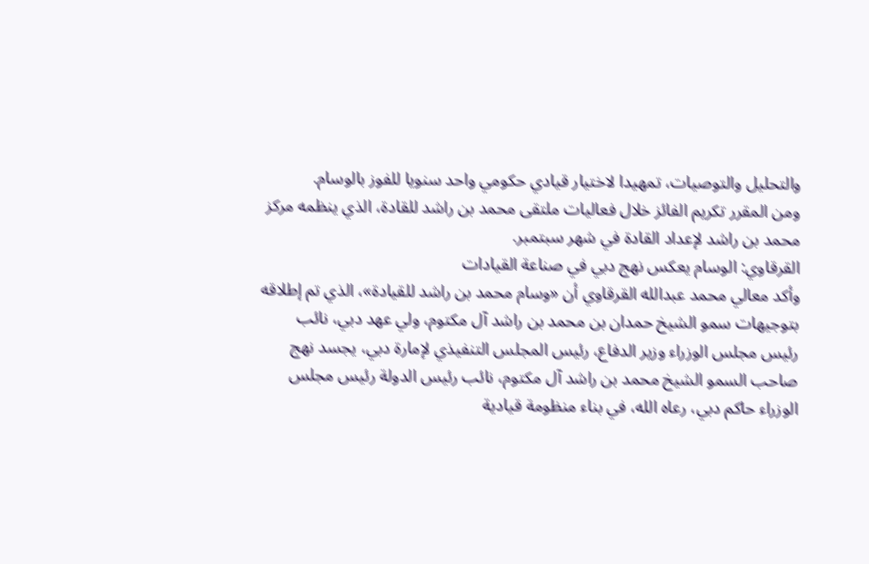والتحليل والتوصيات، تمهيدا لاختيار قيادي حكومي واحد سنويا للفوز بالوسام.
ومن المقرر تكريم الفائز خلال فعاليات ملتقى محمد بن راشد للقادة، الذي ينظمه مركز محمد بن راشد لإعداد القادة في شهر سبتمبر.
القرقاوي: الوسام يعكس نهج دبي في صناعة القيادات
وأكد معالي محمد عبدالله القرقاوي أن «وسام محمد بن راشد للقيادة»، الذي تم إطلاقه بتوجيهات سمو الشيخ حمدان بن محمد بن راشد آل مكتوم، ولي عهد دبي، نائب رئيس مجلس الوزراء وزير الدفاع، رئيس المجلس التنفيذي لإمارة دبي، يجسد نهج صاحب السمو الشيخ محمد بن راشد آل مكتوم، نائب رئيس الدولة رئيس مجلس الوزراء حاكم دبي، رعاه الله، في بناء منظومة قيادية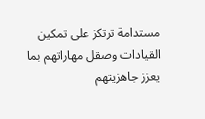مستدامة ترتكز على تمكين القيادات وصقل مهاراتهم بما يعزز جاهزيتهم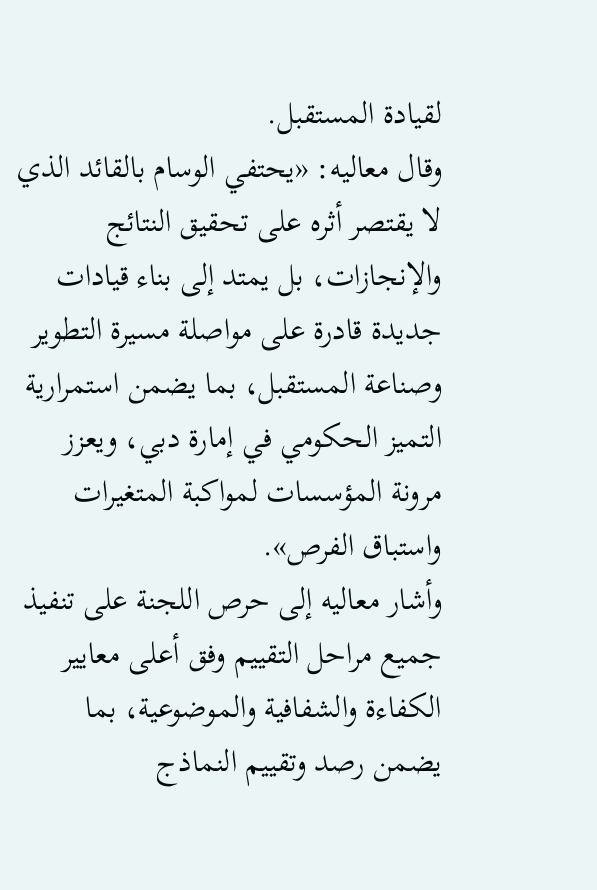لقيادة المستقبل.
وقال معاليه: «يحتفي الوسام بالقائد الذي لا يقتصر أثره على تحقيق النتائج والإنجازات، بل يمتد إلى بناء قيادات جديدة قادرة على مواصلة مسيرة التطوير وصناعة المستقبل، بما يضمن استمرارية التميز الحكومي في إمارة دبي، ويعزز مرونة المؤسسات لمواكبة المتغيرات واستباق الفرص».
وأشار معاليه إلى حرص اللجنة على تنفيذ جميع مراحل التقييم وفق أعلى معايير الكفاءة والشفافية والموضوعية، بما يضمن رصد وتقييم النماذج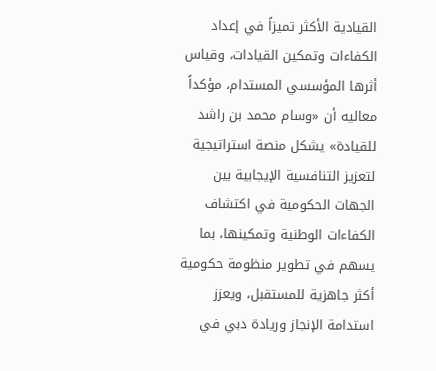القيادية الأكثر تميزاً في إعداد الكفاءات وتمكين القيادات، وقياس أثرها المؤسسي المستدام، مؤكداً معاليه أن «وسام محمد بن راشد للقيادة» يشكل منصة استراتيجية لتعزيز التنافسية الإيجابية بين الجهات الحكومية في اكتشاف الكفاءات الوطنية وتمكينها، بما يسهم في تطوير منظومة حكومية أكثر جاهزية للمستقبل، ويعزز استدامة الإنجاز وريادة دبي في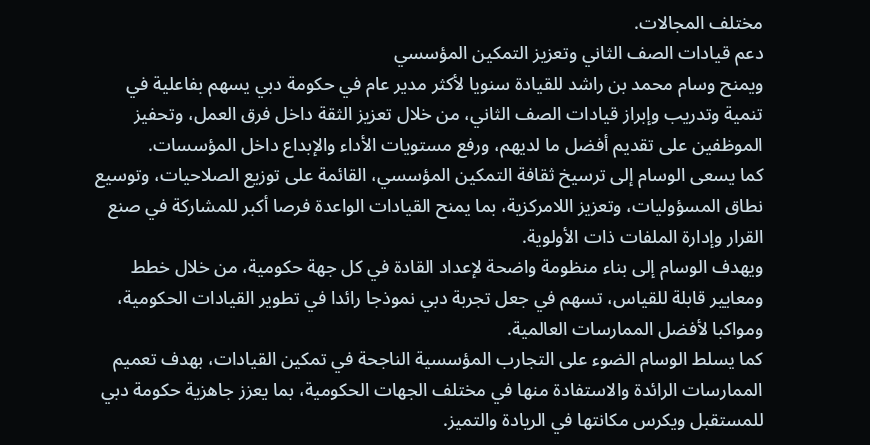مختلف المجالات.
دعم قيادات الصف الثاني وتعزيز التمكين المؤسسي
ويمنح وسام محمد بن راشد للقيادة سنويا لأكثر مدير عام في حكومة دبي يسهم بفاعلية في تنمية وتدريب وإبراز قيادات الصف الثاني، من خلال تعزيز الثقة داخل فرق العمل، وتحفيز الموظفين على تقديم أفضل ما لديهم، ورفع مستويات الأداء والإبداع داخل المؤسسات.
كما يسعى الوسام إلى ترسيخ ثقافة التمكين المؤسسي، القائمة على توزيع الصلاحيات، وتوسيع نطاق المسؤوليات، وتعزيز اللامركزية، بما يمنح القيادات الواعدة فرصا أكبر للمشاركة في صنع القرار وإدارة الملفات ذات الأولوية.
ويهدف الوسام إلى بناء منظومة واضحة لإعداد القادة في كل جهة حكومية، من خلال خطط ومعايير قابلة للقياس، تسهم في جعل تجربة دبي نموذجا رائدا في تطوير القيادات الحكومية، ومواكبا لأفضل الممارسات العالمية.
كما يسلط الوسام الضوء على التجارب المؤسسية الناجحة في تمكين القيادات، بهدف تعميم الممارسات الرائدة والاستفادة منها في مختلف الجهات الحكومية، بما يعزز جاهزية حكومة دبي للمستقبل ويكرس مكانتها في الريادة والتميز.